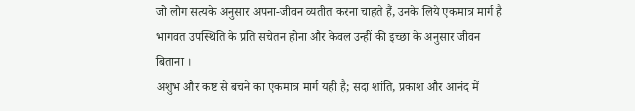जो लोग सत्यके अनुसार अपना-जीवन व्यतीत करना चाहते हैं, उनके लिये एकमात्र मार्ग है भागवत उपस्थिति के प्रति सचेतन होना और केवल उन्हीं की इच्छा के अनुसार जीवन बिताना ।
अशुभ और कष्ट से बचने का एकमात्र मार्ग यही है; सदा शांति, प्रकाश और आनंद में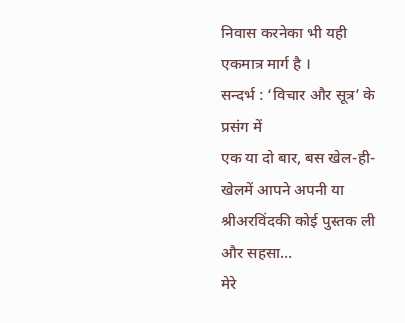निवास करनेका भी यही एकमात्र मार्ग है ।
सन्दर्भ : ‘विचार और सूत्र’ के प्रसंग में
एक या दो बार, बस खेल-ही-खेलमें आपने अपनी या श्रीअरविंदकी कोई पुस्तक ली और सहसा…
मेरे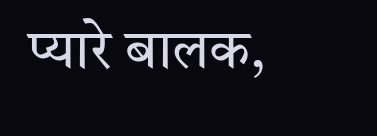प्यारे बालक,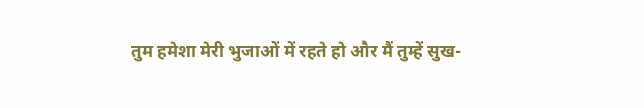तुम हमेशा मेरी भुजाओं में रहते हो और मैं तुम्हें सुख-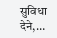सुविधा देने,…